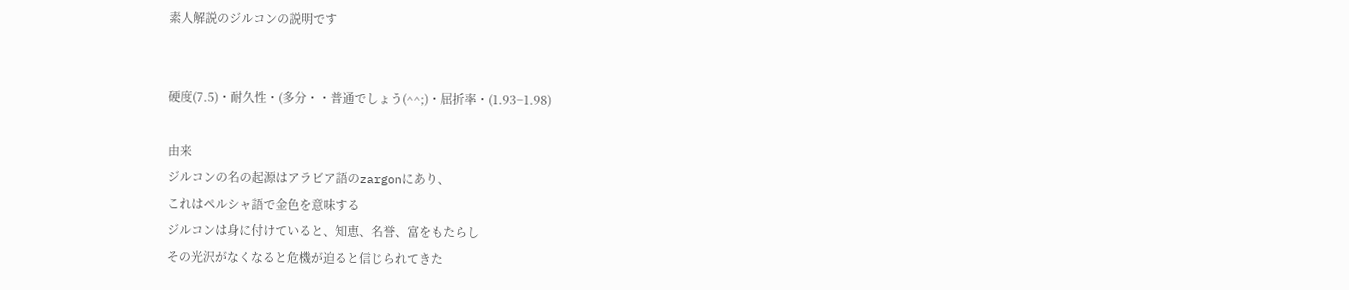素人解説のジルコンの説明です


硬度(7.5)・耐久性・(多分・・普通でしょう(^^;)・屈折率・(1.93−1.98)

由来
ジルコンの名の起源はアラビア語のzargonにあり、
これはペルシャ語で金色を意味する
ジルコンは身に付けていると、知恵、名誉、富をもたらし
その光沢がなくなると危機が迫ると信じられてきた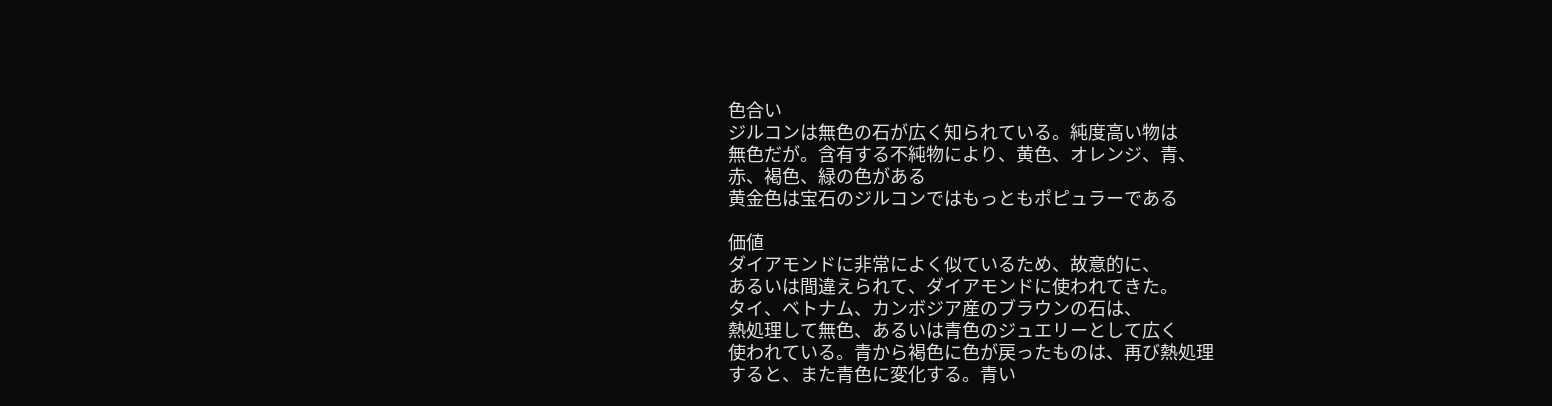色合い
ジルコンは無色の石が広く知られている。純度高い物は
無色だが。含有する不純物により、黄色、オレンジ、青、
赤、褐色、緑の色がある
黄金色は宝石のジルコンではもっともポピュラーである

価値
ダイアモンドに非常によく似ているため、故意的に、
あるいは間違えられて、ダイアモンドに使われてきた。
タイ、ベトナム、カンボジア産のブラウンの石は、
熱処理して無色、あるいは青色のジュエリーとして広く
使われている。青から褐色に色が戻ったものは、再び熱処理
すると、また青色に変化する。青い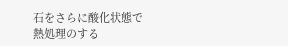石をさらに酸化状態で
熱処理のする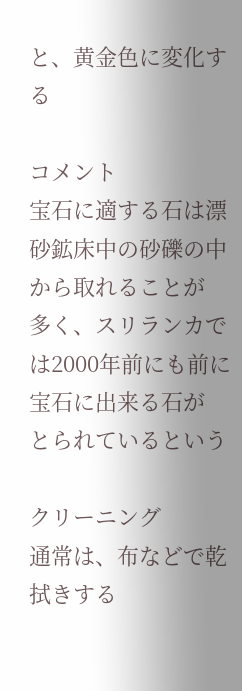と、黄金色に変化する

コメント
宝石に適する石は漂砂鉱床中の砂礫の中から取れることが
多く、スリランカでは2000年前にも前に宝石に出来る石が
とられているという

クリーニング
通常は、布などで乾拭きする